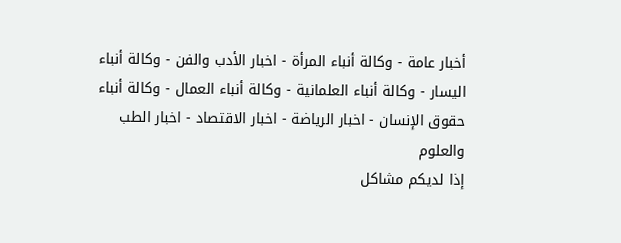أخبار عامة - وكالة أنباء المرأة - اخبار الأدب والفن - وكالة أنباء اليسار - وكالة أنباء العلمانية - وكالة أنباء العمال - وكالة أنباء حقوق الإنسان - اخبار الرياضة - اخبار الاقتصاد - اخبار الطب والعلوم
إذا لديكم مشاكل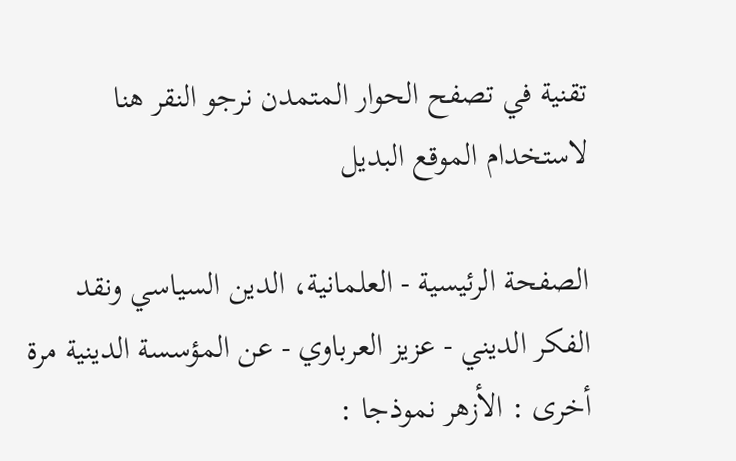تقنية في تصفح الحوار المتمدن نرجو النقر هنا لاستخدام الموقع البديل

الصفحة الرئيسية - العلمانية، الدين السياسي ونقد الفكر الديني - عزيز العرباوي - عن المؤسسة الدينية مرة أخرى : الأزهر نموذجا :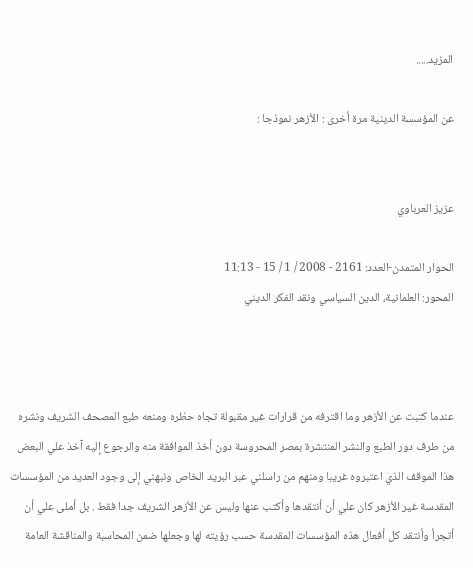المزيد.....

عن المؤسسة الدينية مرة أخرى : الأزهر نموذجا :


عزيز العرباوي

الحوار المتمدن-العدد: 2161 - 2008 / 1 / 15 - 11:13
المحور: العلمانية، الدين السياسي ونقد الفكر الديني



عندما كتبت عن الأزهر وما اقترفه من قرارات غير مقبولة تجاه حظره ومنعه طبع المصحف الشريف ونشره من طرف دور الطبع والنشر المنتشرة بمصر المحروسة دون أخذ الموافقة منه والرجوع إليه آخذ علي البعض هذا الموقف الذي اعتبروه غريبا ومنهم من راسلني عبر البريد الخاص ونبهني إلى وجود العديد من المؤسسات المقدسة غير الأزهر كان علي أن أنتقدها وأكتب عنها وليس عن الأزهر الشريف جدا فقط . بل أملى علي أن أتجرأ وأنتقد كل أفعال هذه المؤسسات المقدسة حسب رؤيته لها وجعلها ضمن المحاسبة والمناقشة العامة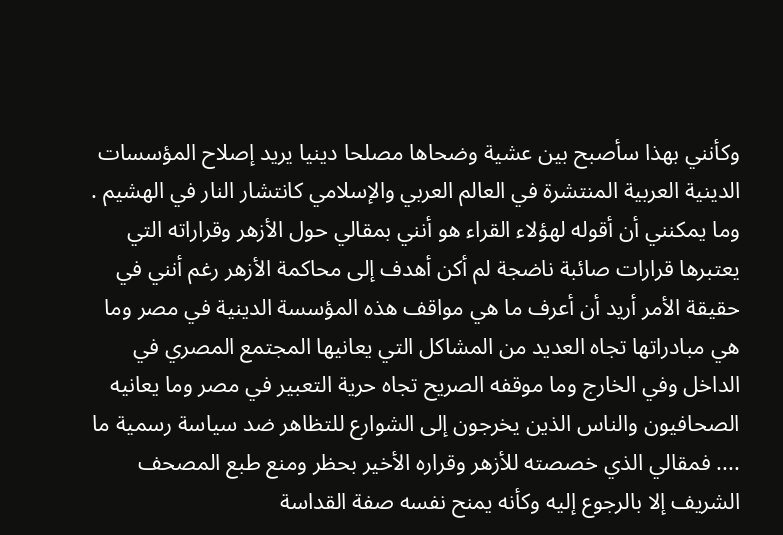وكأنني بهذا سأصبح بين عشية وضحاها مصلحا دينيا يريد إصلاح المؤسسات الدينية العربية المنتشرة في العالم العربي والإسلامي كانتشار النار في الهشيم . وما يمكنني أن أقوله لهؤلاء القراء هو أنني بمقالي حول الأزهر وقراراته التي يعتبرها قرارات صائبة ناضجة لم أكن أهدف إلى محاكمة الأزهر رغم أنني في حقيقة الأمر أريد أن أعرف ما هي مواقف هذه المؤسسة الدينية في مصر وما هي مبادراتها تجاه العديد من المشاكل التي يعانيها المجتمع المصري في الداخل وفي الخارج وما موقفه الصريح تجاه حرية التعبير في مصر وما يعانيه الصحافيون والناس الذين يخرجون إلى الشوارع للتظاهر ضد سياسة رسمية ما .... فمقالي الذي خصصته للأزهر وقراره الأخير بحظر ومنع طبع المصحف الشريف إلا بالرجوع إليه وكأنه يمنح نفسه صفة القداسة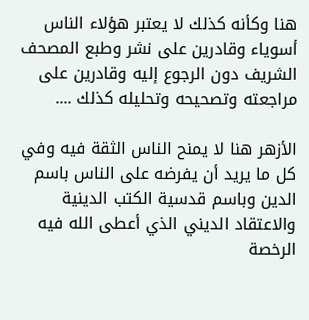هنا وكأنه كذلك لا يعتبر هؤلاء الناس أسوياء وقادرين على نشر وطبع المصحف الشريف دون الرجوع إليه وقادرين على مراجعته وتصحيحه وتحليله كذلك ....

الأزهر هنا لا يمنح الناس الثقة فيه وفي كل ما يريد أن يفرضه على الناس باسم الدين وباسم قدسية الكتب الدينية والاعتقاد الديني الذي أعطى الله فيه الرخصة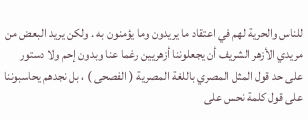للناس والحرية لهم في اعتقاد ما يريدون وما يؤمنون به . ولكن يريد البعض من مريدي الأزهر الشريف أن يجعلوننا أزهريين رغما عنا وبدون إحم ولا دستور على حد قول المثل المصري باللغة المصرية ( الفصحى ) ، بل نجدهم يحاسبوننا على قول كلمة نحس على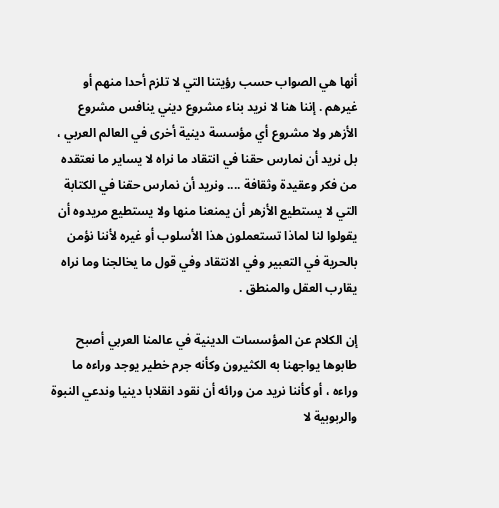أنها هي الصواب حسب رؤيتنا التي لا تلزم أحدا منهم أو غيرهم . إننا هنا لا نريد بناء مشروع ديني ينافس مشروع الأزهر ولا مشروع أي مؤسسة دينية أخرى في العالم العربي ، بل نريد أن نمارس حقنا في انتقاد ما نراه لا يساير ما نعتقده من فكر وعقيدة وثقافة .... ونريد أن نمارس حقنا في الكتابة التي لا يستطيع الأزهر أن يمنعنا منها ولا يستطيع مريدوه أن يقولوا لنا لماذا تستعملون هذا الأسلوب أو غيره لأننا نؤمن بالحرية في التعبير وفي الانتقاد وفي قول ما يخالجنا وما نراه يقارب العقل والمنطق .

إن الكلام عن المؤسسات الدينية في عالمنا العربي أصبح طابوها يواجهنا به الكثيرون وكأنه جرم خطير يوجد وراءه ما وراءه ، أو كأننا نريد من ورائه أن نقود انقلابا دينيا وندعي النبوة والربوبية لا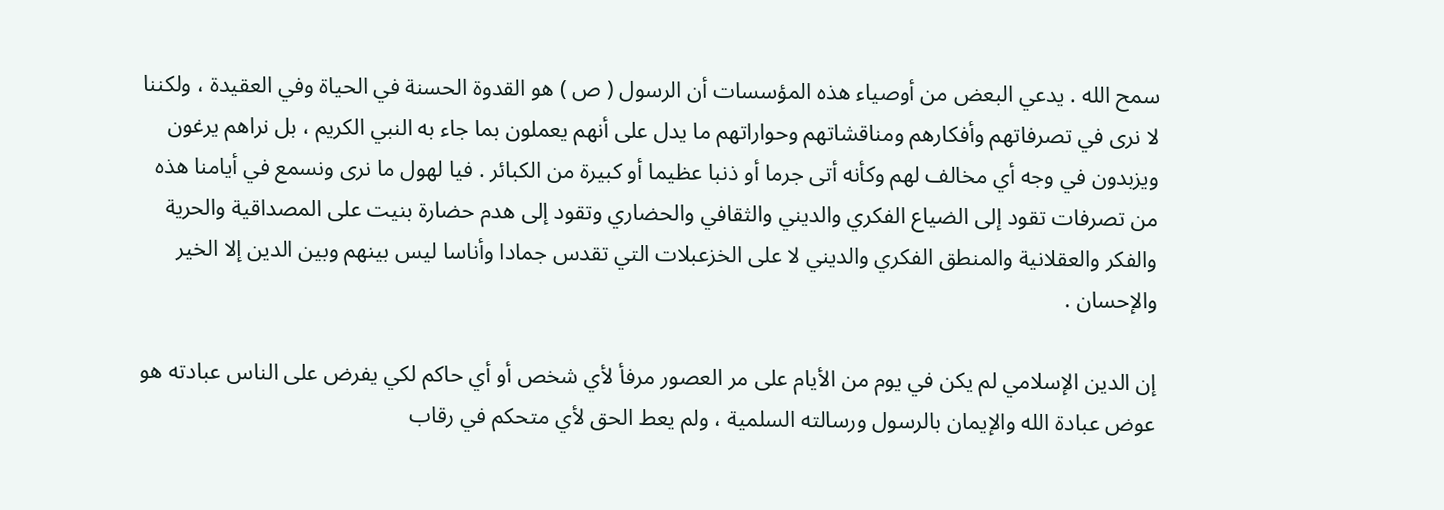سمح الله . يدعي البعض من أوصياء هذه المؤسسات أن الرسول ( ص ) هو القدوة الحسنة في الحياة وفي العقيدة ، ولكننا لا نرى في تصرفاتهم وأفكارهم ومناقشاتهم وحواراتهم ما يدل على أنهم يعملون بما جاء به النبي الكريم ، بل نراهم يرغون ويزبدون في وجه أي مخالف لهم وكأنه أتى جرما أو ذنبا عظيما أو كبيرة من الكبائر . فيا لهول ما نرى ونسمع في أيامنا هذه من تصرفات تقود إلى الضياع الفكري والديني والثقافي والحضاري وتقود إلى هدم حضارة بنيت على المصداقية والحرية والفكر والعقلانية والمنطق الفكري والديني لا على الخزعبلات التي تقدس جمادا وأناسا ليس بينهم وبين الدين إلا الخير والإحسان .

إن الدين الإسلامي لم يكن في يوم من الأيام على مر العصور مرفأ لأي شخص أو أي حاكم لكي يفرض على الناس عبادته هو عوض عبادة الله والإيمان بالرسول ورسالته السلمية ، ولم يعط الحق لأي متحكم في رقاب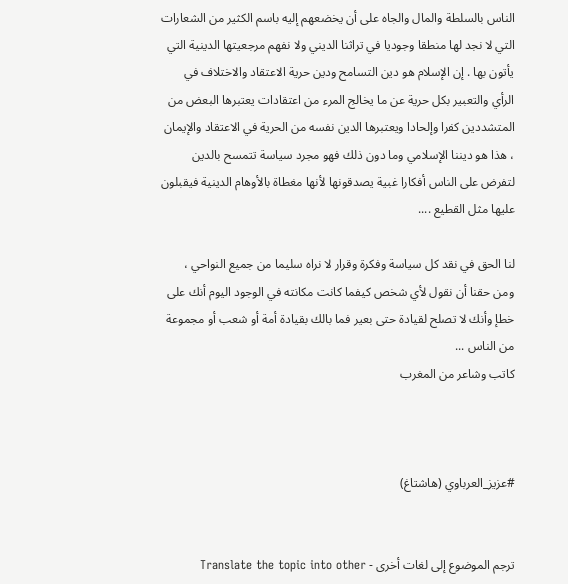الناس بالسلطة والمال والجاه على أن يخضعهم إليه باسم الكثير من الشعارات التي لا نجد لها منطقا وجوديا في تراثنا الديني ولا نفهم مرجعيتها الدينية التي يأتون بها . إن الإسلام هو دين التسامح ودين حرية الاعتقاد والاختلاف في الرأي والتعبير بكل حرية عن ما يخالج المرء من اعتقادات يعتبرها البعض من المتشددين كفرا وإلحادا ويعتبرها الدين نفسه من الحرية في الاعتقاد والإيمان ، هذا هو ديننا الإسلامي وما دون ذلك فهو مجرد سياسة تتمسح بالدين لتفرض على الناس أفكارا غبية يصدقونها لأنها مغطاة بالأوهام الدينية فيقبلون عليها مثل القطيع ....

لنا الحق في نقد كل سياسة وفكرة وقرار لا نراه سليما من جميع النواحي ، ومن حقنا أن نقول لأي شخص كيفما كانت مكانته في الوجود اليوم أنك على خطإ وأنك لا تصلح لقيادة حتى بعير فما بالك بقيادة أمة أو شعب أو مجموعة من الناس ...
كاتب وشاعر من المغرب



#عزيز_العرباوي (هاشتاغ)


ترجم الموضوع إلى لغات أخرى - Translate the topic into other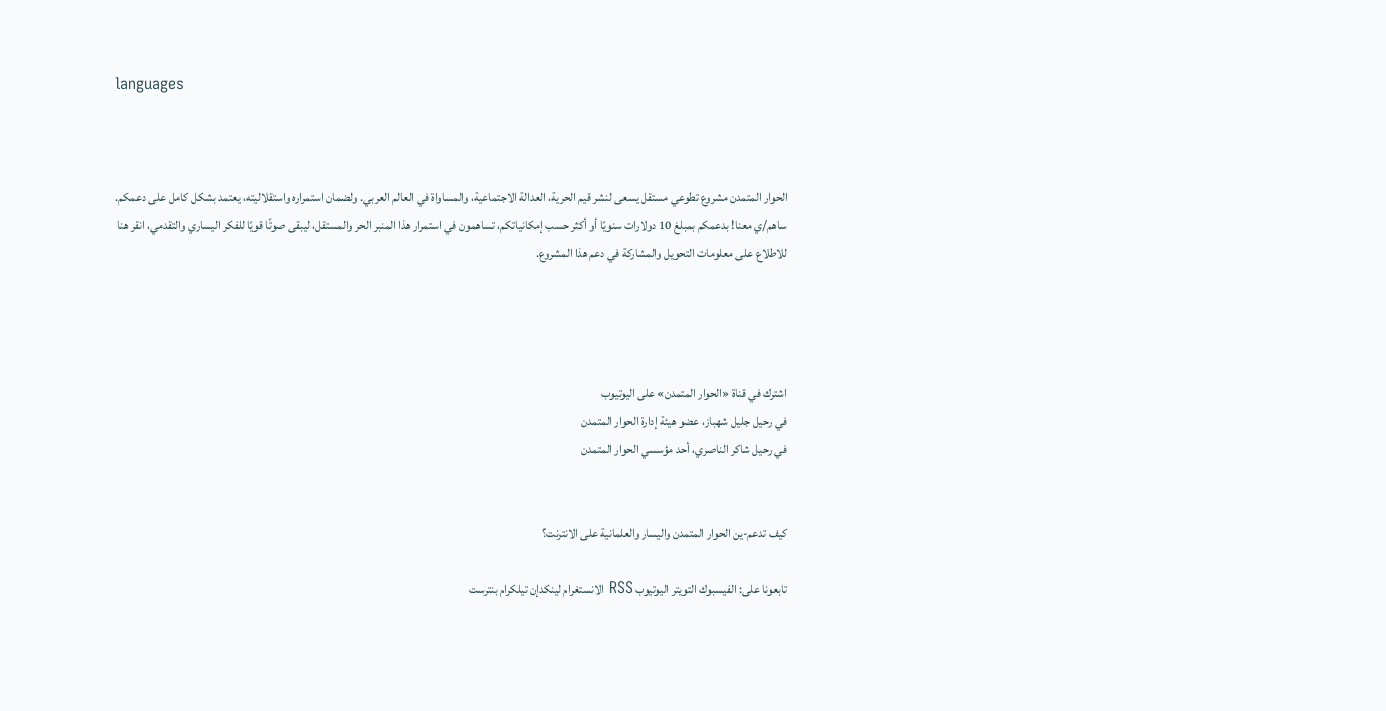languages



الحوار المتمدن مشروع تطوعي مستقل يسعى لنشر قيم الحرية، العدالة الاجتماعية، والمساواة في العالم العربي. ولضمان استمراره واستقلاليته، يعتمد بشكل كامل على دعمكم. ساهم/ي معنا! بدعمكم بمبلغ 10 دولارات سنويًا أو أكثر حسب إمكانياتكم، تساهمون في استمرار هذا المنبر الحر والمستقل، ليبقى صوتًا قويًا للفكر اليساري والتقدمي، انقر هنا للاطلاع على معلومات التحويل والمشاركة في دعم هذا المشروع.




اشترك في قناة «الحوار المتمدن» على اليوتيوب
في رحيل جليل شهباز، عضو هيئة إدارة الحوار المتمدن
في رحيل شاكر الناصري، أحد مؤسسي الحوار المتمدن


كيف تدعم-ين الحوار المتمدن واليسار والعلمانية على الانترنت؟

تابعونا على: الفيسبوك التويتر اليوتيوب RSS الانستغرام لينكدإن تيلكرام بنترست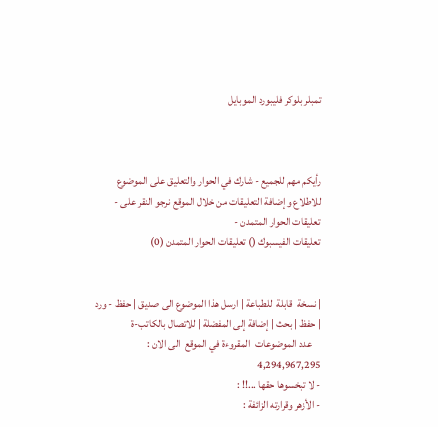تمبلر بلوكر فليبورد الموبايل



رأيكم مهم للجميع - شارك في الحوار والتعليق على الموضوع
للاطلاع وإضافة التعليقات من خلال الموقع نرجو النقر على - تعليقات الحوار المتمدن -
تعليقات الفيسبوك () تعليقات الحوار المتمدن (0)


| نسخة  قابلة  للطباعة | ارسل هذا الموضوع الى صديق | حفظ - ورد
| حفظ | بحث | إضافة إلى المفضلة | للاتصال بالكاتب-ة
    عدد الموضوعات  المقروءة في الموقع  الى الان : 4,294,967,295
- لا تبخسوها حقها ...!! :
- الأزهر وقرارته الزائفة :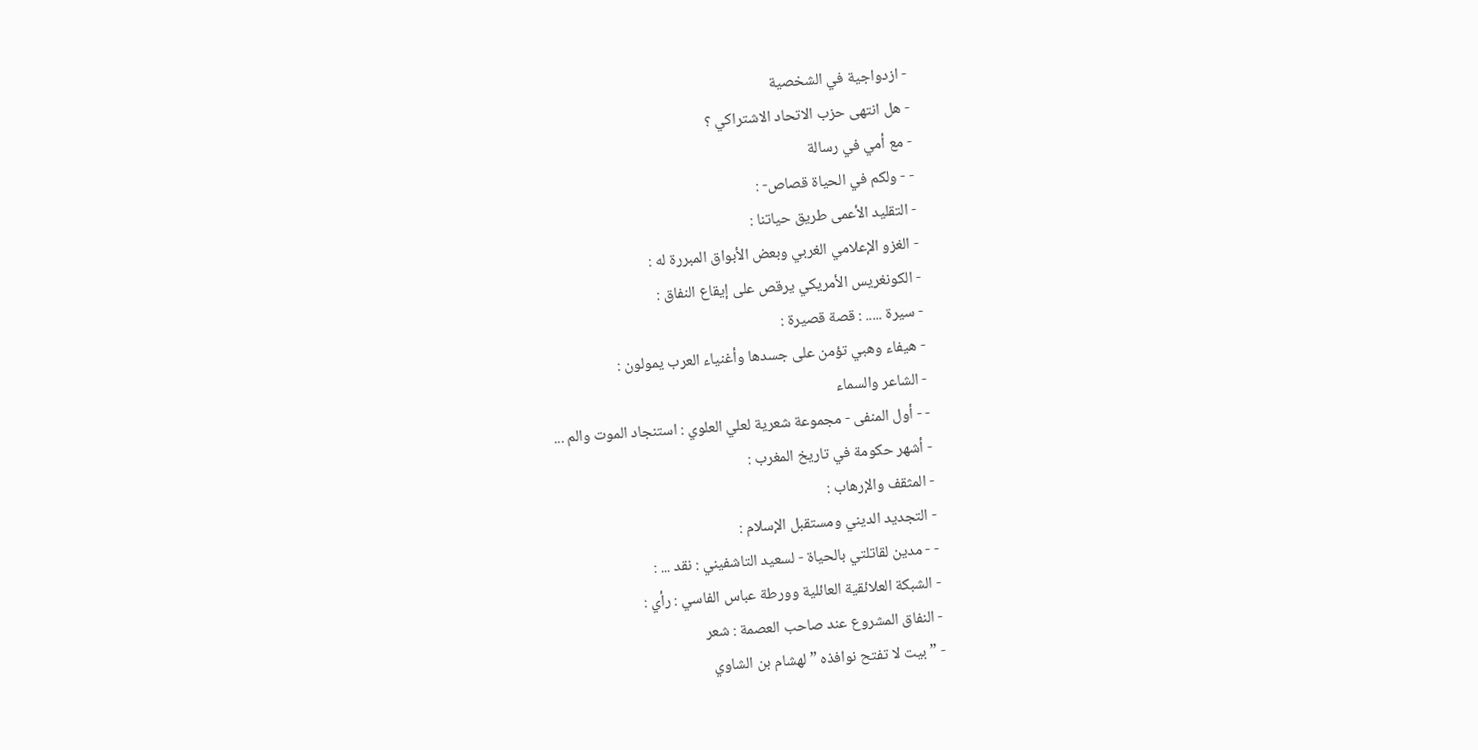- ازدواجية في الشخصية
- هل انتهى حزب الاتحاد الاشتراكي ؟
- مع أمي في رسالة
- - ولكم في الحياة قصاص- :
- التقليد الأعمى طريق حياتنا :
- الغزو الإعلامي الغربي وبعض الأبواق المبررة له :
- الكونغريس الأمريكي يرقص على إيقاع النفاق :
- سيرة ..... : قصة قصيرة :
- هيفاء وهبي تؤمن على جسدها وأغنياء العرب يمولون :
- الشاعر والسماء
- - أول المنفى - مجموعة شعرية لعلي العلوي : استنجاد الموت والم ...
- أشهر حكومة في تاريخ المغرب :
- المثقف والإرهاب :
- التجديد الديني ومستقبل الإسلام :
- - مدين لقاتلتي بالحياة - لسعيد التاشفيني : نقد ... :
- الشبكة العلائقية العائلية وورطة عباس الفاسي : رأي :
- النفاق المشروع عند صاحب العصمة : شعر
- ” بيت لا تفتح نوافذه ” لهشام بن الشاوي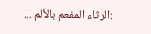:الرثاء المفعم بالألم ...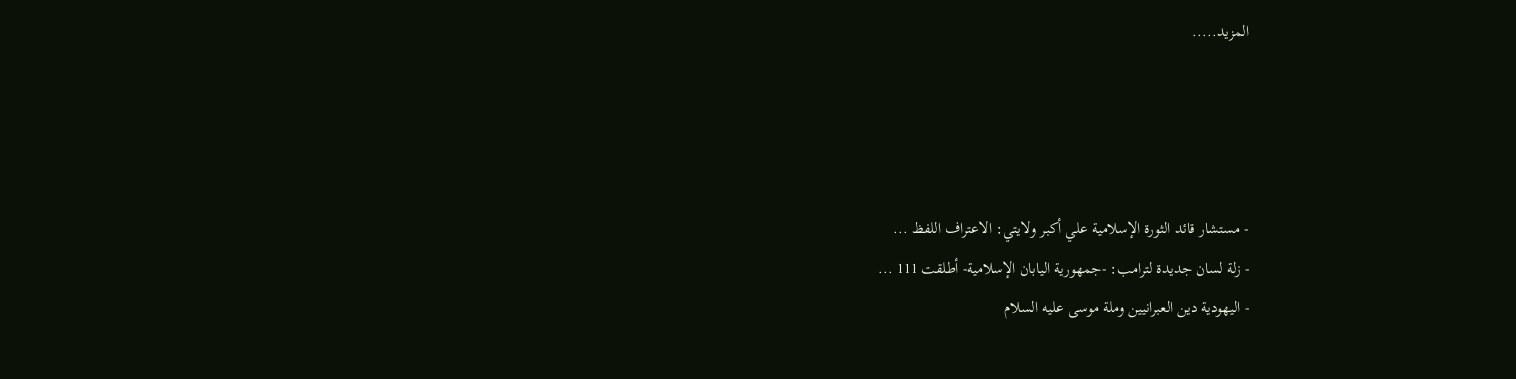المزيد.....




- مستشار قائد الثورة الإسلامية علي أكبر ولايتي: الاعتراف اللفظ ...
- زلة لسان جديدة لترامب: -جمهورية اليابان الإسلامية- أطلقت 111 ...
- اليهودية دين العبرانيين وملة موسى عليه السلام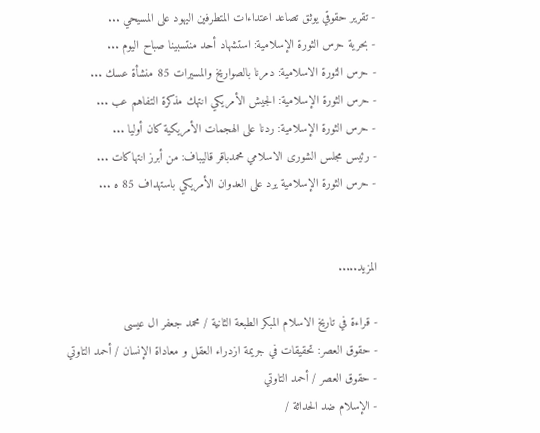- تقرير حقوقي يوثق تصاعد اعتداءات المتطرفين اليهود على المسيحي ...
- بحرية حرس الثورة الإسلامية: استشهاد أحد منتسبينا صباح اليوم ...
- حرس الثورة الاسلامية: دمرنا بالصواريخ والمسيرات 85 منشأة عسك ...
- حرس الثورة الإسلامية: الجيش الأمريكي انتهك مذكرة التفاهم عب ...
- حرس الثورة الإسلامية: ردنا على الهجمات الأمريكية كان أوليا ...
- رئيس مجلس الشورى الاسلامي محمدباقر قاليباف: من أبرز انتهاكات ...
- حرس الثورة الإسلامية يرد على العدوان الأمريكي باستهداف 85 ه ...


المزيد.....

- قراءة في تاريخ الاسلام المبكر الطبعة الثانية / محمد جعفر ال عيسى
- حقوق العصر: تحقيقات في جريمة ازدراء العقل و معاداة الإنسان / أحمد التاوتي
- حقوق العصر / أحمد التاوتي
- الإسلام ضد الحداثة /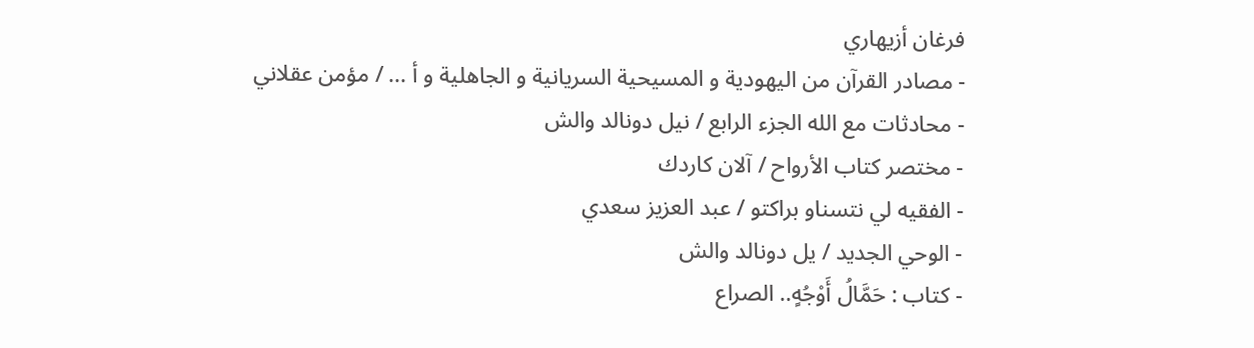فرغان أزيهاري
- مصادر القرآن من اليهودية و المسيحية السريانية و الجاهلية و أ ... / مؤمن عقلاني
- محادثات مع الله الجزء الرابع / نيل دونالد والش
- مختصر كتاب الأرواح / آلان كاردك
- الفقيه لي نتسناو براكتو / عبد العزيز سعدي
- الوحي الجديد / يل دونالد والش
- كتاب : حَمَّالُ أَوْجُهٍ.. الصراع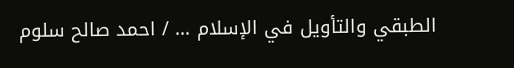الطبقي والتأويل في الإسلام ... / احمد صالح سلوم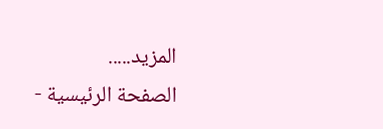المزيد.....
الصفحة الرئيسية -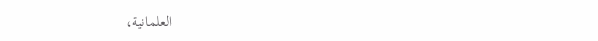العلمانية،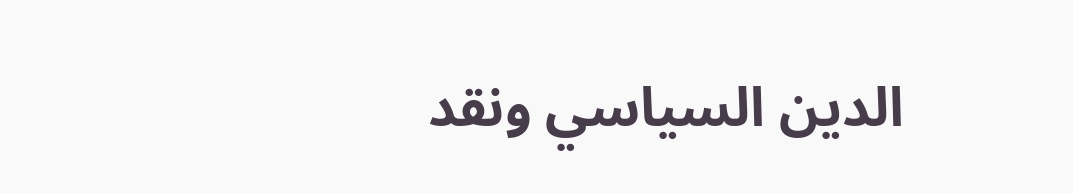الدين السياسي ونقد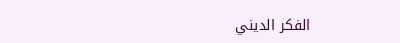الفكر الديني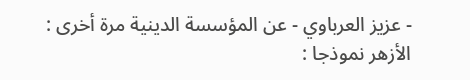- عزيز العرباوي - عن المؤسسة الدينية مرة أخرى : الأزهر نموذجا :